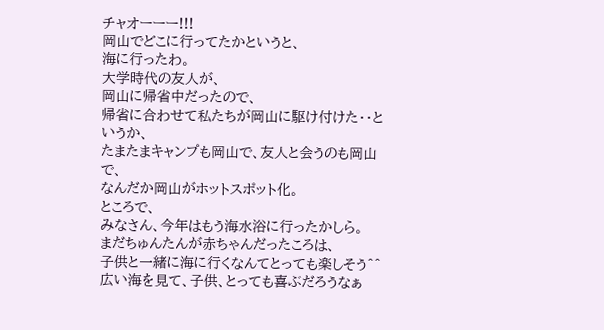チャオーーー!!!
岡山でどこに行ってたかというと、
海に行ったわ。
大学時代の友人が、
岡山に帰省中だったので、
帰省に合わせて私たちが岡山に駆け付けた・・というか、
たまたまキャンプも岡山で、友人と会うのも岡山で、
なんだか岡山がホットスポット化。
ところで、
みなさん、今年はもう海水浴に行ったかしら。
まだちゅんたんが赤ちゃんだったころは、
子供と一緒に海に行くなんてとっても楽しそう^^
広い海を見て、子供、とっても喜ぶだろうなぁ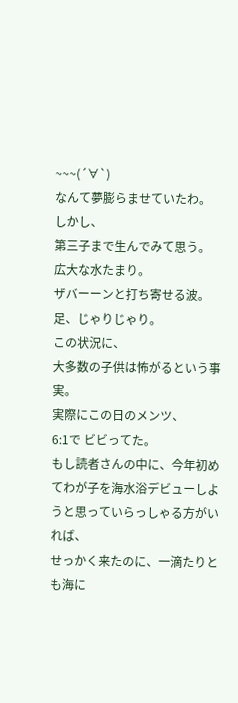~~~(´∀`)
なんて夢膨らませていたわ。
しかし、
第三子まで生んでみて思う。
広大な水たまり。
ザバーーンと打ち寄せる波。
足、じゃりじゃり。
この状況に、
大多数の子供は怖がるという事実。
実際にこの日のメンツ、
6:1で ビビってた。
もし読者さんの中に、今年初めてわが子を海水浴デビューしようと思っていらっしゃる方がいれば、
せっかく来たのに、一滴たりとも海に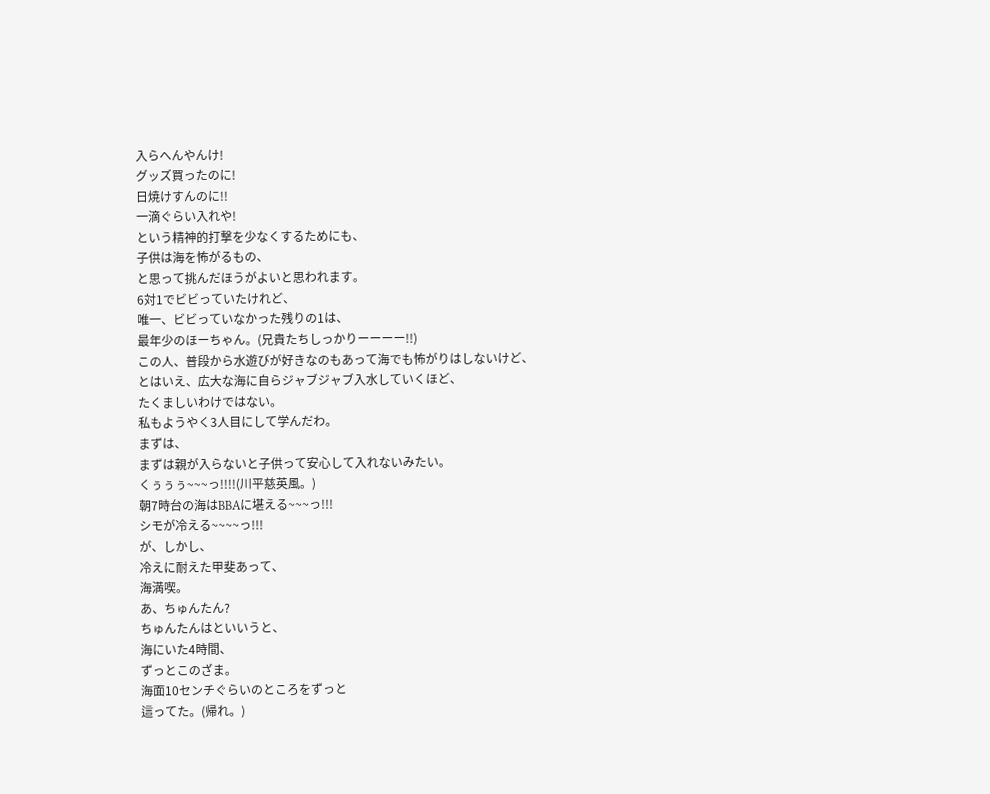入らへんやんけ!
グッズ買ったのに!
日焼けすんのに!!
一滴ぐらい入れや!
という精神的打撃を少なくするためにも、
子供は海を怖がるもの、
と思って挑んだほうがよいと思われます。
6対1でビビっていたけれど、
唯一、ビビっていなかった残りの1は、
最年少のほーちゃん。(兄貴たちしっかりーーーー!!)
この人、普段から水遊びが好きなのもあって海でも怖がりはしないけど、
とはいえ、広大な海に自らジャブジャブ入水していくほど、
たくましいわけではない。
私もようやく3人目にして学んだわ。
まずは、
まずは親が入らないと子供って安心して入れないみたい。
くぅぅぅ~~~っ!!!!(川平慈英風。)
朝7時台の海はBBAに堪える~~~っ!!!
シモが冷える~~~~っ!!!
が、しかし、
冷えに耐えた甲斐あって、
海満喫。
あ、ちゅんたん?
ちゅんたんはといいうと、
海にいた4時間、
ずっとこのざま。
海面10センチぐらいのところをずっと
這ってた。(帰れ。)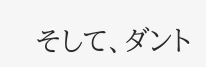そして、ダント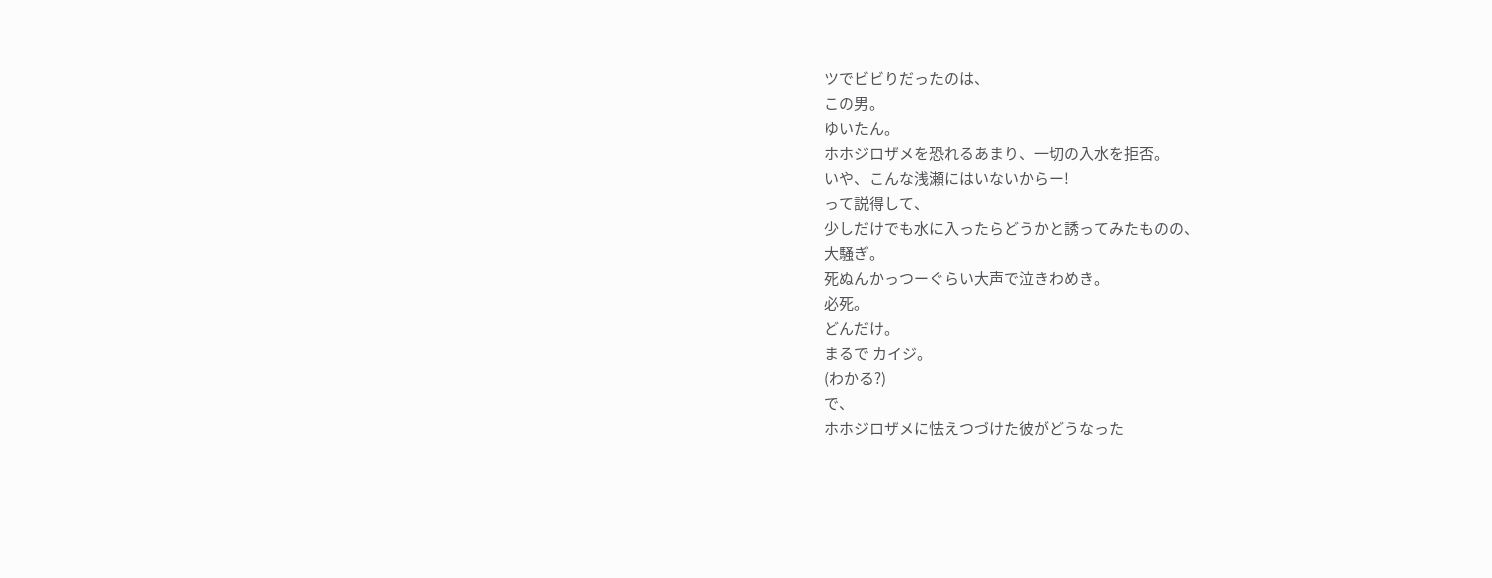ツでビビりだったのは、
この男。
ゆいたん。
ホホジロザメを恐れるあまり、一切の入水を拒否。
いや、こんな浅瀬にはいないからー!
って説得して、
少しだけでも水に入ったらどうかと誘ってみたものの、
大騒ぎ。
死ぬんかっつーぐらい大声で泣きわめき。
必死。
どんだけ。
まるで カイジ。
(わかる?)
で、
ホホジロザメに怯えつづけた彼がどうなった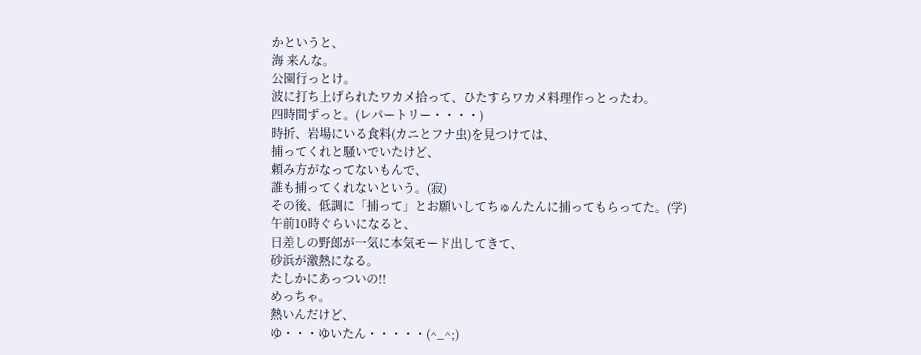かというと、
海 来んな。
公園行っとけ。
波に打ち上げられたワカメ拾って、ひたすらワカメ料理作っとったわ。
四時間ずっと。(レパートリー・・・・)
時折、岩場にいる食料(カニとフナ虫)を見つけては、
捕ってくれと騒いでいたけど、
頼み方がなってないもんで、
誰も捕ってくれないという。(寂)
その後、低調に「捕って」とお願いしてちゅんたんに捕ってもらってた。(学)
午前10時ぐらいになると、
日差しの野郎が一気に本気モード出してきて、
砂浜が激熱になる。
たしかにあっついの!!
めっちゃ。
熱いんだけど、
ゆ・・・ゆいたん・・・・・(^_^;)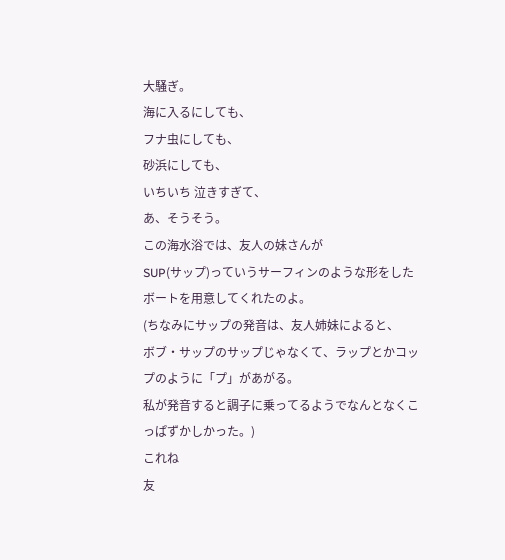大騒ぎ。
海に入るにしても、
フナ虫にしても、
砂浜にしても、
いちいち 泣きすぎて、
あ、そうそう。
この海水浴では、友人の妹さんが
SUP(サップ)っていうサーフィンのような形をしたボートを用意してくれたのよ。
(ちなみにサップの発音は、友人姉妹によると、
ボブ・サップのサップじゃなくて、ラップとかコップのように「プ」があがる。
私が発音すると調子に乗ってるようでなんとなくこっぱずかしかった。)
これね
友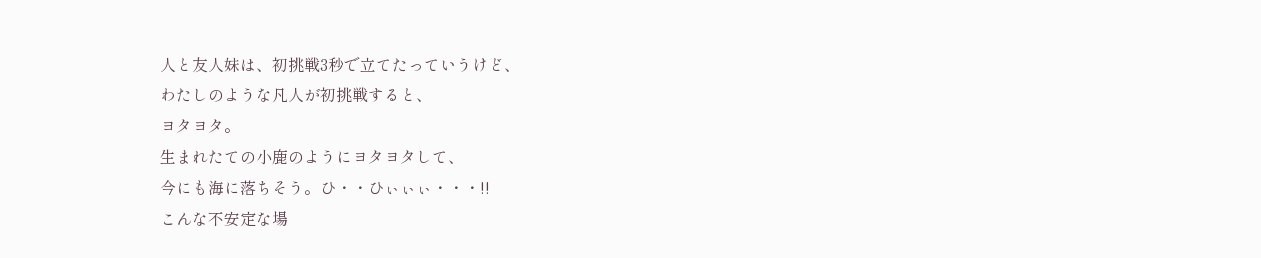人と友人妹は、初挑戦3秒で立てたっていうけど、
わたしのような凡人が初挑戦すると、
ヨタヨタ。
生まれたての小鹿のようにヨタヨタして、
今にも海に落ちそう。ひ・・ひぃぃぃ・・・!!
こんな不安定な場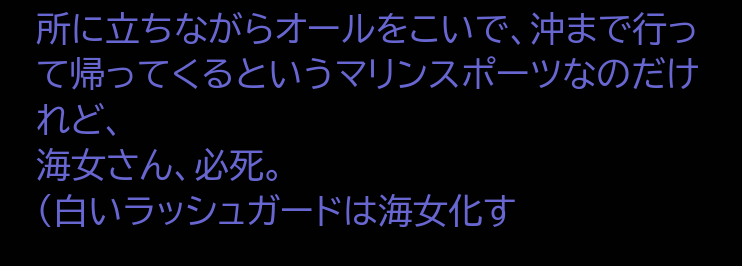所に立ちながらオールをこいで、沖まで行って帰ってくるというマリンスポーツなのだけれど、
海女さん、必死。
(白いラッシュガードは海女化す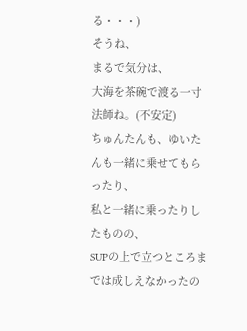る・・・)
そうね、
まるで気分は、
大海を茶碗で渡る一寸法師ね。(不安定)
ちゅんたんも、ゆいたんも一緒に乗せてもらったり、
私と一緒に乗ったりしたものの、
SUPの上で立つところまでは成しえなかったの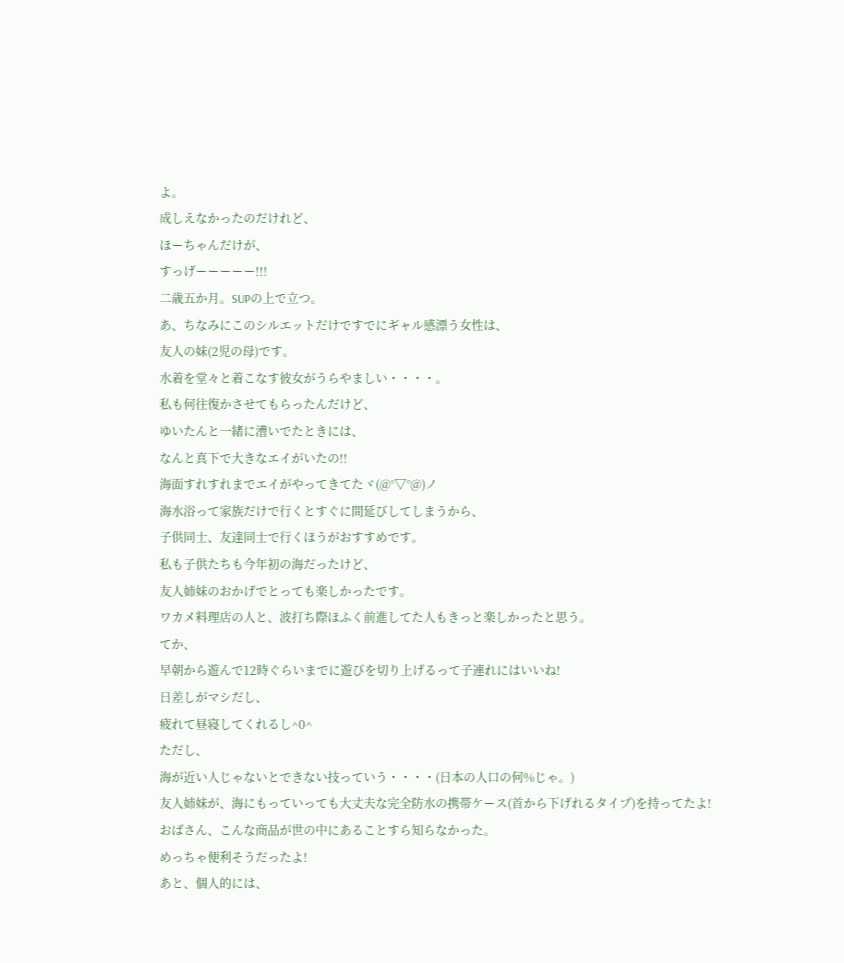よ。
成しえなかったのだけれど、
ほーちゃんだけが、
すっげーーーーー!!!
二歳五か月。SUPの上で立つ。
あ、ちなみにこのシルエットだけですでにギャル感漂う女性は、
友人の妹(2児の母)です。
水着を堂々と着こなす彼女がうらやましい・・・・。
私も何往復かさせてもらったんだけど、
ゆいたんと一緒に漕いでたときには、
なんと真下で大きなエイがいたの!!
海面すれすれまでエイがやってきてたヾ(@°▽°@)ノ
海水浴って家族だけで行くとすぐに間延びしてしまうから、
子供同士、友達同士で行くほうがおすすめです。
私も子供たちも今年初の海だったけど、
友人姉妹のおかげでとっても楽しかったです。
ワカメ料理店の人と、波打ち際ほふく前進してた人もきっと楽しかったと思う。
てか、
早朝から遊んで12時ぐらいまでに遊びを切り上げるって子連れにはいいね!
日差しがマシだし、
疲れて昼寝してくれるし^0^
ただし、
海が近い人じゃないとできない技っていう・・・・(日本の人口の何%じゃ。)
友人姉妹が、海にもっていっても大丈夫な完全防水の携帯ケース(首から下げれるタイプ)を持ってたよ!
おばさん、こんな商品が世の中にあることすら知らなかった。
めっちゃ便利そうだったよ!
あと、個人的には、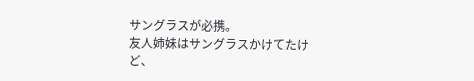サングラスが必携。
友人姉妹はサングラスかけてたけど、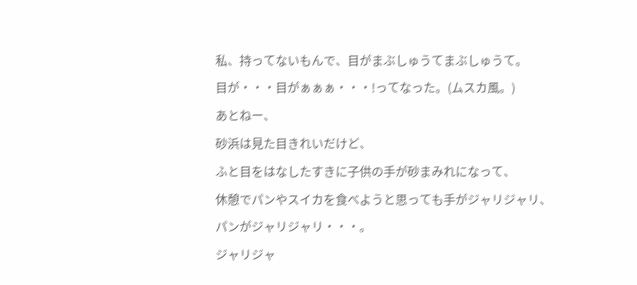私、持ってないもんで、目がまぶしゅうてまぶしゅうて。
目が・・・目がぁぁぁ・・・!ってなった。(ムスカ風。)
あとねー、
砂浜は見た目きれいだけど、
ふと目をはなしたすきに子供の手が砂まみれになって、
休憩でパンやスイカを食べようと思っても手がジャリジャリ、
パンがジャリジャリ・・・。
ジャリジャ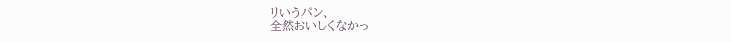リいうパン、
全然おいしくなかっ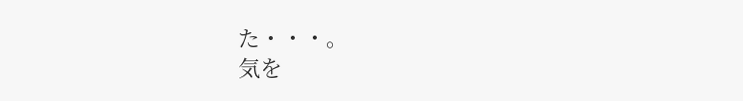た・・・。
気を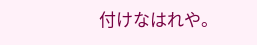付けなはれや。